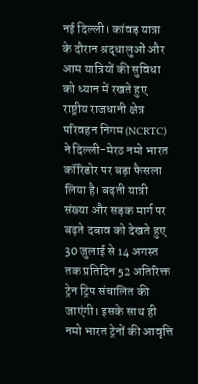नई दिल्ली। कांवड़ यात्रा के दौरान श्रद्धालुओं और आम यात्रियों की सुविधा को ध्यान में रखते हुए राष्ट्रीय राजधानी क्षेत्र परिवहन निगम (NCRTC) ने दिल्ली-मेरठ नमो भारत कॉरिडोर पर बड़ा फैसला लिया है। बढ़ती यात्री संख्या और सड़क मार्ग पर बढ़ते दबाव को देखते हुए 30 जुलाई से 14 अगस्त तक प्रतिदिन 52 अतिरिक्त ट्रेन ट्रिप संचालित की जाएंगी। इसके साथ ही नमो भारत ट्रेनों की आवृत्ति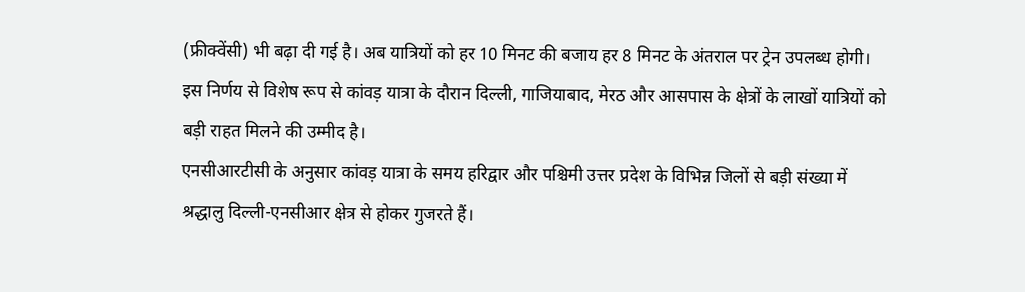(फ्रीक्वेंसी) भी बढ़ा दी गई है। अब यात्रियों को हर 10 मिनट की बजाय हर 8 मिनट के अंतराल पर ट्रेन उपलब्ध होगी। इस निर्णय से विशेष रूप से कांवड़ यात्रा के दौरान दिल्ली, गाजियाबाद, मेरठ और आसपास के क्षेत्रों के लाखों यात्रियों को बड़ी राहत मिलने की उम्मीद है।
एनसीआरटीसी के अनुसार कांवड़ यात्रा के समय हरिद्वार और पश्चिमी उत्तर प्रदेश के विभिन्न जिलों से बड़ी संख्या में श्रद्धालु दिल्ली-एनसीआर क्षेत्र से होकर गुजरते हैं।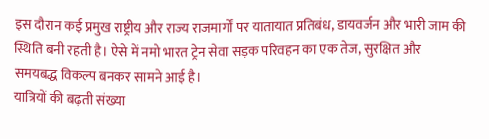इस दौरान कई प्रमुख राष्ट्रीय और राज्य राजमार्गों पर यातायात प्रतिबंध, डायवर्जन और भारी जाम की स्थिति बनी रहती है। ऐसे में नमो भारत ट्रेन सेवा सड़क परिवहन का एक तेज, सुरक्षित और समयबद्ध विकल्प बनकर सामने आई है।
यात्रियों की बढ़ती संख्या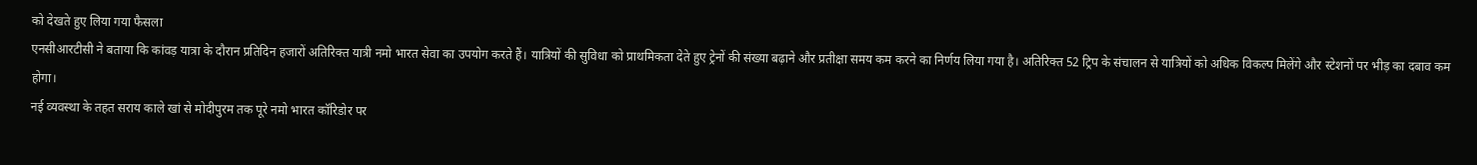को देखते हुए लिया गया फैसला
एनसीआरटीसी ने बताया कि कांवड़ यात्रा के दौरान प्रतिदिन हजारों अतिरिक्त यात्री नमो भारत सेवा का उपयोग करते हैं। यात्रियों की सुविधा को प्राथमिकता देते हुए ट्रेनों की संख्या बढ़ाने और प्रतीक्षा समय कम करने का निर्णय लिया गया है। अतिरिक्त 52 ट्रिप के संचालन से यात्रियों को अधिक विकल्प मिलेंगे और स्टेशनों पर भीड़ का दबाव कम होगा।
नई व्यवस्था के तहत सराय काले खां से मोदीपुरम तक पूरे नमो भारत कॉरिडोर पर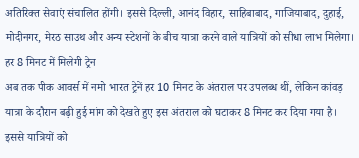अतिरिक्त सेवाएं संचालित होंगी। इससे दिल्ली, आनंद विहार, साहिबाबाद, गाजियाबाद, दुहाई, मोदीनगर, मेरठ साउथ और अन्य स्टेशनों के बीच यात्रा करने वाले यात्रियों को सीधा लाभ मिलेगा।
हर 8 मिनट में मिलेगी ट्रेन
अब तक पीक आवर्स में नमो भारत ट्रेनें हर 10 मिनट के अंतराल पर उपलब्ध थीं, लेकिन कांवड़ यात्रा के दौरान बढ़ी हुई मांग को देखते हुए इस अंतराल को घटाकर 8 मिनट कर दिया गया है। इससे यात्रियों को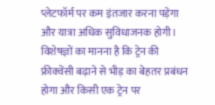प्लेटफॉर्म पर कम इंतजार करना पड़ेगा और यात्रा अधिक सुविधाजनक होगी।
विशेषज्ञों का मानना है कि ट्रेन की फ्रीक्वेंसी बढ़ाने से भीड़ का बेहतर प्रबंधन होगा और किसी एक ट्रेन पर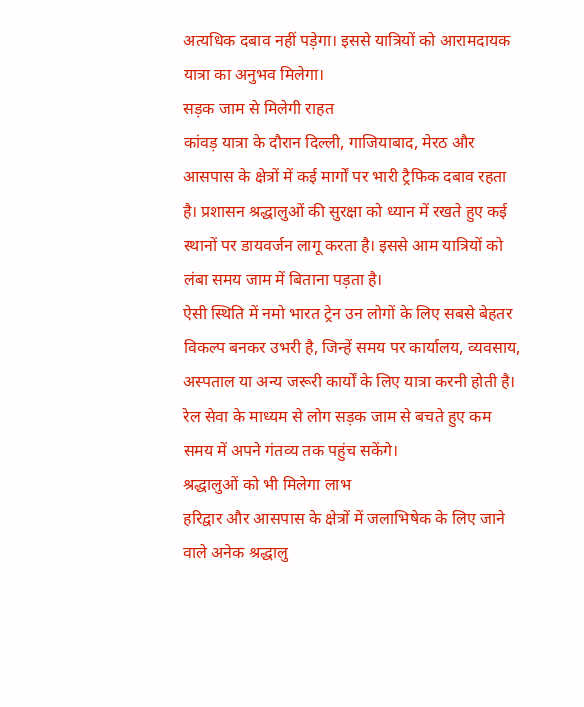अत्यधिक दबाव नहीं पड़ेगा। इससे यात्रियों को आरामदायक यात्रा का अनुभव मिलेगा।
सड़क जाम से मिलेगी राहत
कांवड़ यात्रा के दौरान दिल्ली, गाजियाबाद, मेरठ और आसपास के क्षेत्रों में कई मार्गों पर भारी ट्रैफिक दबाव रहता है। प्रशासन श्रद्धालुओं की सुरक्षा को ध्यान में रखते हुए कई स्थानों पर डायवर्जन लागू करता है। इससे आम यात्रियों को लंबा समय जाम में बिताना पड़ता है।
ऐसी स्थिति में नमो भारत ट्रेन उन लोगों के लिए सबसे बेहतर विकल्प बनकर उभरी है, जिन्हें समय पर कार्यालय, व्यवसाय, अस्पताल या अन्य जरूरी कार्यों के लिए यात्रा करनी होती है। रेल सेवा के माध्यम से लोग सड़क जाम से बचते हुए कम समय में अपने गंतव्य तक पहुंच सकेंगे।
श्रद्धालुओं को भी मिलेगा लाभ
हरिद्वार और आसपास के क्षेत्रों में जलाभिषेक के लिए जाने वाले अनेक श्रद्धालु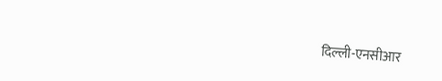दिल्ली-एनसीआर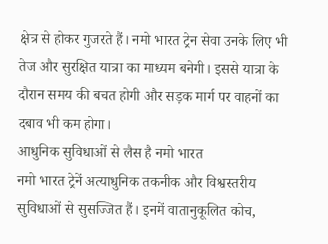क्षेत्र से होकर गुजरते हैं। नमो भारत ट्रेन सेवा उनके लिए भी तेज और सुरक्षित यात्रा का माध्यम बनेगी। इससे यात्रा के दौरान समय की बचत होगी और सड़क मार्ग पर वाहनों का दबाव भी कम होगा।
आधुनिक सुविधाओं से लैस है नमो भारत
नमो भारत ट्रेनें अत्याधुनिक तकनीक और विश्वस्तरीय सुविधाओं से सुसज्जित हैं। इनमें वातानुकूलित कोच,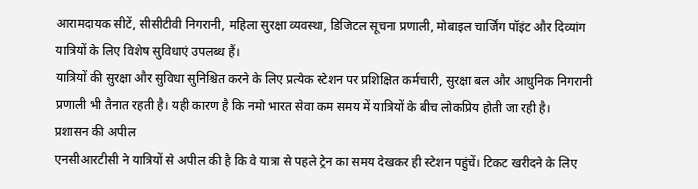आरामदायक सीटें, सीसीटीवी निगरानी, महिला सुरक्षा व्यवस्था, डिजिटल सूचना प्रणाली, मोबाइल चार्जिंग पॉइंट और दिव्यांग यात्रियों के लिए विशेष सुविधाएं उपलब्ध हैं।
यात्रियों की सुरक्षा और सुविधा सुनिश्चित करने के लिए प्रत्येक स्टेशन पर प्रशिक्षित कर्मचारी, सुरक्षा बल और आधुनिक निगरानी प्रणाली भी तैनात रहती है। यही कारण है कि नमो भारत सेवा कम समय में यात्रियों के बीच लोकप्रिय होती जा रही है।
प्रशासन की अपील
एनसीआरटीसी ने यात्रियों से अपील की है कि वे यात्रा से पहले ट्रेन का समय देखकर ही स्टेशन पहुंचें। टिकट खरीदने के लिए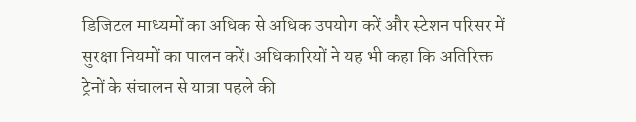डिजिटल माध्यमों का अधिक से अधिक उपयोग करें और स्टेशन परिसर में सुरक्षा नियमों का पालन करें। अधिकारियों ने यह भी कहा कि अतिरिक्त ट्रेनों के संचालन से यात्रा पहले की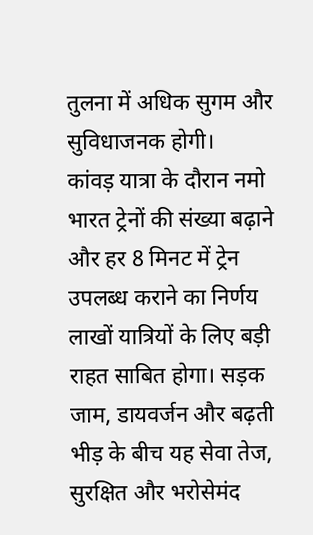तुलना में अधिक सुगम और सुविधाजनक होगी।
कांवड़ यात्रा के दौरान नमो भारत ट्रेनों की संख्या बढ़ाने और हर 8 मिनट में ट्रेन उपलब्ध कराने का निर्णय लाखों यात्रियों के लिए बड़ी राहत साबित होगा। सड़क जाम, डायवर्जन और बढ़ती भीड़ के बीच यह सेवा तेज, सुरक्षित और भरोसेमंद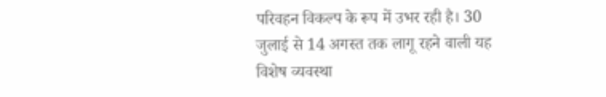परिवहन विकल्प के रूप में उभर रही है। 30 जुलाई से 14 अगस्त तक लागू रहने वाली यह विशेष व्यवस्था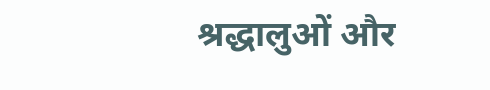श्रद्धालुओं और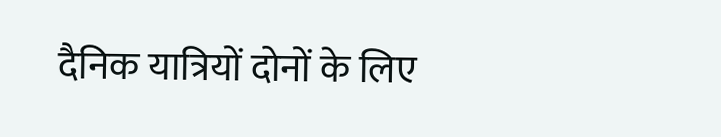दैनिक यात्रियों दोनों के लिए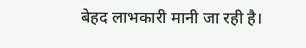बेहद लाभकारी मानी जा रही है।